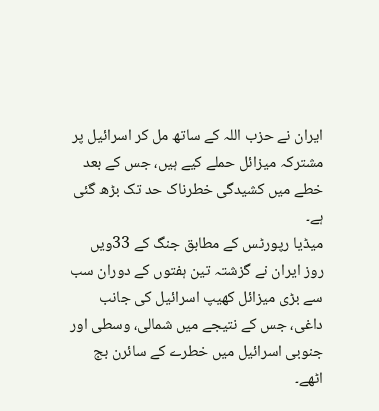ایران نے حزب اللہ کے ساتھ مل کر اسرائیل پر مشترکہ میزائل حملے کیے ہیں، جس کے بعد خطے میں کشیدگی خطرناک حد تک بڑھ گئی ہے۔
میڈیا رپورٹس کے مطابق جنگ کے 33ویں روز ایران نے گزشتہ تین ہفتوں کے دوران سب سے بڑی میزائل کھیپ اسرائیل کی جانب داغی، جس کے نتیجے میں شمالی، وسطی اور جنوبی اسرائیل میں خطرے کے سائرن بج اٹھے۔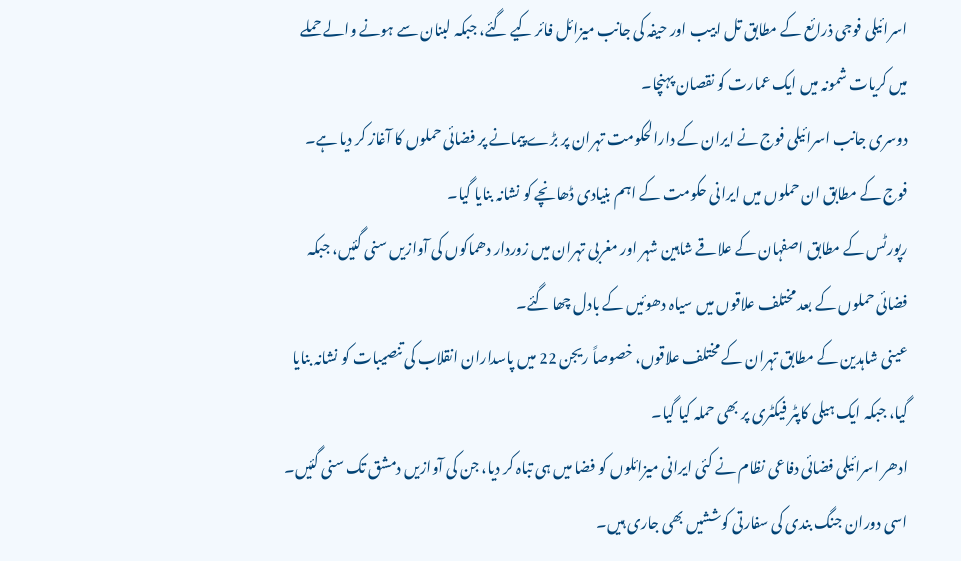اسرائیلی فوجی ذرائع کے مطابق تل ابیب اور حیفہ کی جانب میزائل فائر کیے گئے، جبکہ لبنان سے ہونے والے حملے میں کریات شمونہ میں ایک عمارت کو نقصان پہنچا۔
دوسری جانب اسرائیلی فوج نے ایران کے دارالحکومت تہران پر بڑے پیمانے پر فضائی حملوں کا آغاز کر دیا ہے۔ فوج کے مطابق ان حملوں میں ایرانی حکومت کے اہم بنیادی ڈھانچے کو نشانہ بنایا گیا۔
رپورٹس کے مطابق اصفہان کے علاقے شاہین شہر اور مغربی تہران میں زوردار دھماکوں کی آوازیں سنی گئیں، جبکہ فضائی حملوں کے بعد مختلف علاقوں میں سیاہ دھوئیں کے بادل چھا گئے۔
عینی شاہدین کے مطابق تہران کے مختلف علاقوں، خصوصاً ریجن 22 میں پاسداران انقلاب کی تنصیبات کو نشانہ بنایا گیا، جبکہ ایک ہیلی کاپٹر فیکٹری پر بھی حملہ کیا گیا۔
ادھر اسرائیلی فضائی دفاعی نظام نے کئی ایرانی میزائلوں کو فضا میں ہی تباہ کر دیا، جن کی آوازیں دمشق تک سنی گئیں۔
اسی دوران جنگ بندی کی سفارتی کوششیں بھی جاری ہیں۔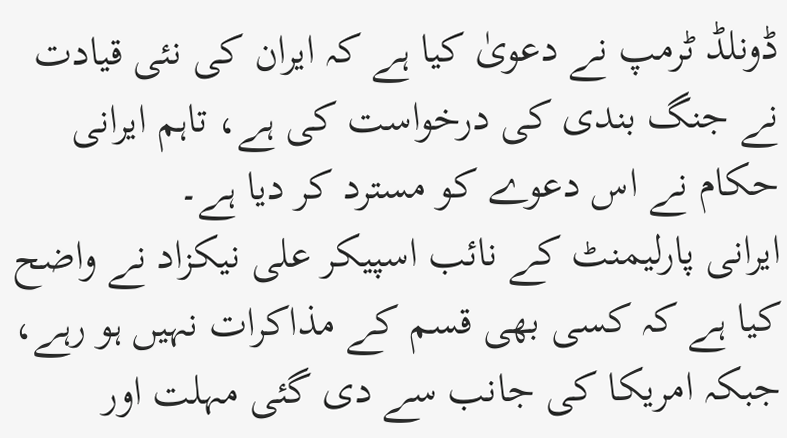ڈونلڈ ٹرمپ نے دعویٰ کیا ہے کہ ایران کی نئی قیادت نے جنگ بندی کی درخواست کی ہے، تاہم ایرانی حکام نے اس دعوے کو مسترد کر دیا ہے۔
ایرانی پارلیمنٹ کے نائب اسپیکر علی نیکزاد نے واضح کیا ہے کہ کسی بھی قسم کے مذاکرات نہیں ہو رہے، جبکہ امریکا کی جانب سے دی گئی مہلت اور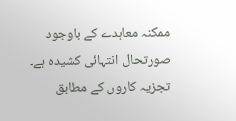ممکنہ معاہدے کے باوجود صورتحال انتہائی کشیدہ ہے۔
تجزیہ کاروں کے مطابق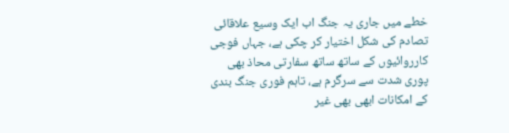خطے میں جاری یہ جنگ اب ایک وسیع علاقائی تصادم کی شکل اختیار کر چکی ہے، جہاں فوجی کارروائیوں کے ساتھ ساتھ سفارتی محاذ بھی پوری شدت سے سرگرم ہے، تاہم فوری جنگ بندی کے امکانات ابھی بھی غیر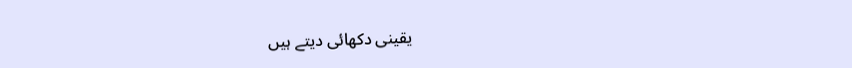یقینی دکھائی دیتے ہیں